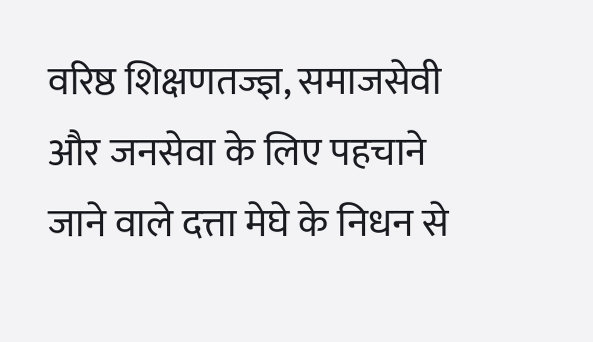वरिष्ठ शिक्षणतज्ज्ञ, समाजसेवी और जनसेवा के लिए पहचाने जाने वाले दत्ता मेघे के निधन से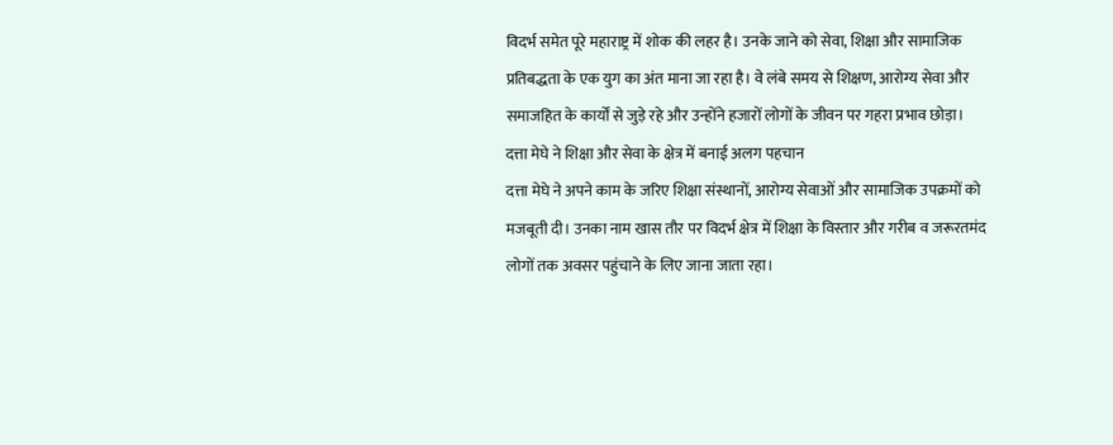विदर्भ समेत पूरे महाराष्ट्र में शोक की लहर है। उनके जाने को सेवा, शिक्षा और सामाजिक प्रतिबद्धता के एक युग का अंत माना जा रहा है। वे लंबे समय से शिक्षण, आरोग्य सेवा और समाजहित के कार्यों से जुड़े रहे और उन्होंने हजारों लोगों के जीवन पर गहरा प्रभाव छोड़ा।
दत्ता मेघे ने शिक्षा और सेवा के क्षेत्र में बनाई अलग पहचान
दत्ता मेघे ने अपने काम के जरिए शिक्षा संस्थानों, आरोग्य सेवाओं और सामाजिक उपक्रमों को मजबूती दी। उनका नाम खास तौर पर विदर्भ क्षेत्र में शिक्षा के विस्तार और गरीब व जरूरतमंद लोगों तक अवसर पहुंचाने के लिए जाना जाता रहा।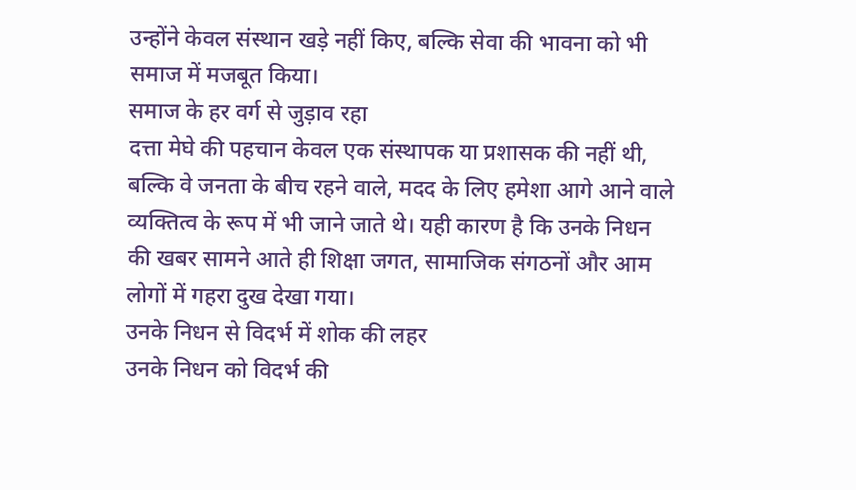उन्होंने केवल संस्थान खड़े नहीं किए, बल्कि सेवा की भावना को भी समाज में मजबूत किया।
समाज के हर वर्ग से जुड़ाव रहा
दत्ता मेघे की पहचान केवल एक संस्थापक या प्रशासक की नहीं थी, बल्कि वे जनता के बीच रहने वाले, मदद के लिए हमेशा आगे आने वाले व्यक्तित्व के रूप में भी जाने जाते थे। यही कारण है कि उनके निधन की खबर सामने आते ही शिक्षा जगत, सामाजिक संगठनों और आम लोगों में गहरा दुख देखा गया।
उनके निधन से विदर्भ में शोक की लहर
उनके निधन को विदर्भ की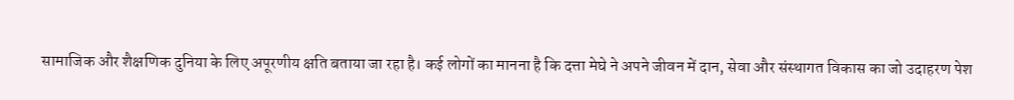सामाजिक और शैक्षणिक दुनिया के लिए अपूरणीय क्षति बताया जा रहा है। कई लोगों का मानना है कि दत्ता मेघे ने अपने जीवन में दान, सेवा और संस्थागत विकास का जो उदाहरण पेश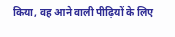किया, वह आने वाली पीढ़ियों के लिए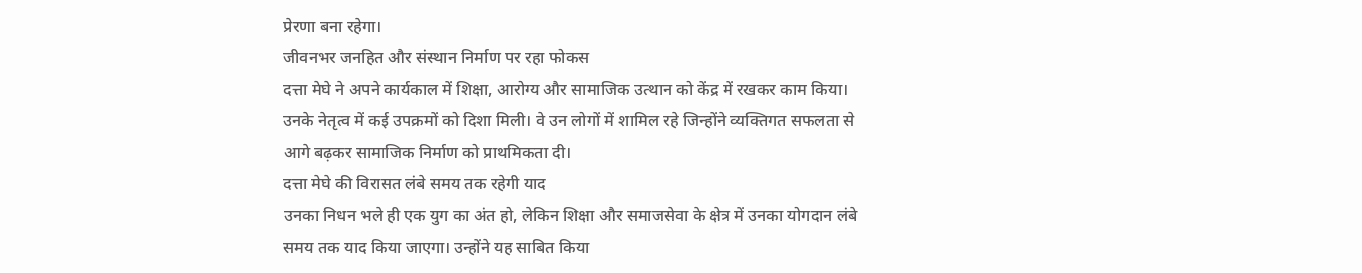प्रेरणा बना रहेगा।
जीवनभर जनहित और संस्थान निर्माण पर रहा फोकस
दत्ता मेघे ने अपने कार्यकाल में शिक्षा, आरोग्य और सामाजिक उत्थान को केंद्र में रखकर काम किया। उनके नेतृत्व में कई उपक्रमों को दिशा मिली। वे उन लोगों में शामिल रहे जिन्होंने व्यक्तिगत सफलता से आगे बढ़कर सामाजिक निर्माण को प्राथमिकता दी।
दत्ता मेघे की विरासत लंबे समय तक रहेगी याद
उनका निधन भले ही एक युग का अंत हो, लेकिन शिक्षा और समाजसेवा के क्षेत्र में उनका योगदान लंबे समय तक याद किया जाएगा। उन्होंने यह साबित किया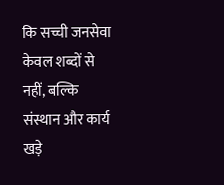कि सच्ची जनसेवा केवल शब्दों से नहीं, बल्कि संस्थान और कार्य खड़े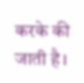करके की जाती है।